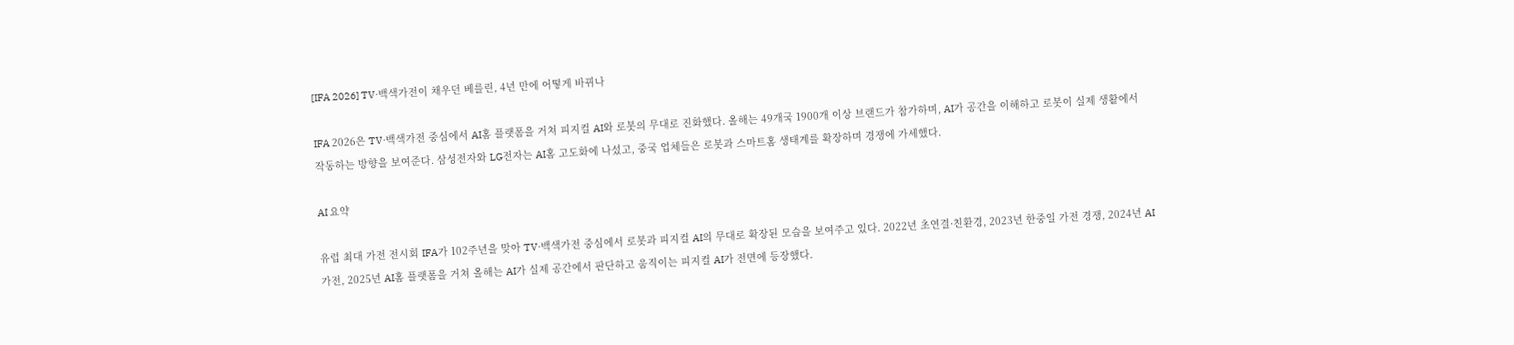[IFA 2026] TV·백색가전이 채우던 베를린, 4년 만에 어떻게 바뀌나

IFA 2026은 TV·백색가전 중심에서 AI홈 플랫폼을 거쳐 피지컬 AI와 로봇의 무대로 진화했다. 올해는 49개국 1900개 이상 브랜드가 참가하며, AI가 공간을 이해하고 로봇이 실제 생활에서 작동하는 방향을 보여준다. 삼성전자와 LG전자는 AI홈 고도화에 나섰고, 중국 업체들은 로봇과 스마트홈 생태계를 확장하며 경쟁에 가세했다.

AI 요약

유럽 최대 가전 전시회 IFA가 102주년을 맞아 TV·백색가전 중심에서 로봇과 피지컬 AI의 무대로 확장된 모습을 보여주고 있다. 2022년 초연결·친환경, 2023년 한중일 가전 경쟁, 2024년 AI 가전, 2025년 AI홈 플랫폼을 거쳐 올해는 AI가 실제 공간에서 판단하고 움직이는 피지컬 AI가 전면에 등장했다.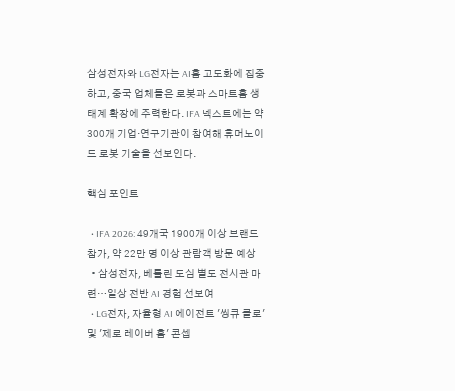삼성전자와 LG전자는 AI홈 고도화에 집중하고, 중국 업체들은 로봇과 스마트홈 생태계 확장에 주력한다. IFA 넥스트에는 약 300개 기업·연구기관이 참여해 휴머노이드 로봇 기술을 선보인다.

핵심 포인트

  • IFA 2026: 49개국 1900개 이상 브랜드 참가, 약 22만 명 이상 관람객 방문 예상
  • 삼성전자, 베를린 도심 별도 전시관 마련…일상 전반 AI 경험 선보여
  • LG전자, 자율형 AI 에이전트 '씽큐 클로' 및 '제로 레이버 홈' 콘셉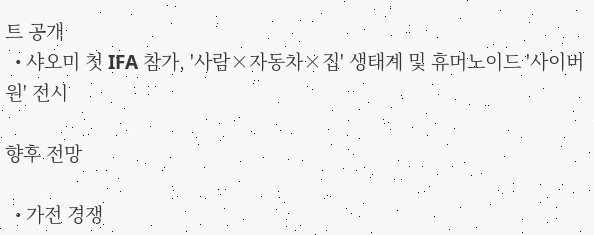트 공개
  • 샤오미 첫 IFA 참가, '사람×자동차×집' 생태계 및 휴머노이드 '사이버원' 전시

향후 전망

  • 가전 경쟁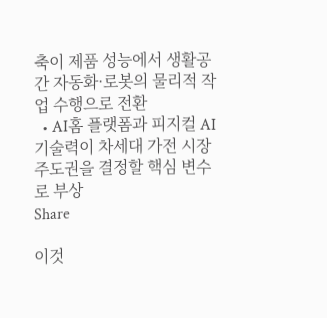축이 제품 성능에서 생활공간 자동화·로봇의 물리적 작업 수행으로 전환
  • AI홈 플랫폼과 피지컬 AI 기술력이 차세대 가전 시장 주도권을 결정할 핵심 변수로 부상
Share

이것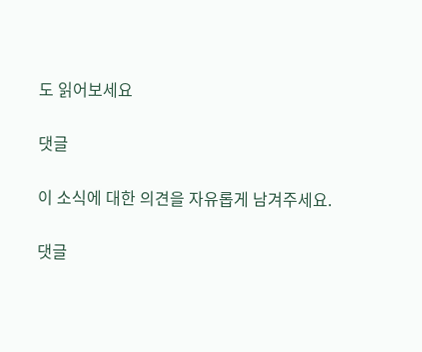도 읽어보세요

댓글

이 소식에 대한 의견을 자유롭게 남겨주세요.

댓글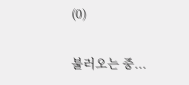(0)

불러오는 중...